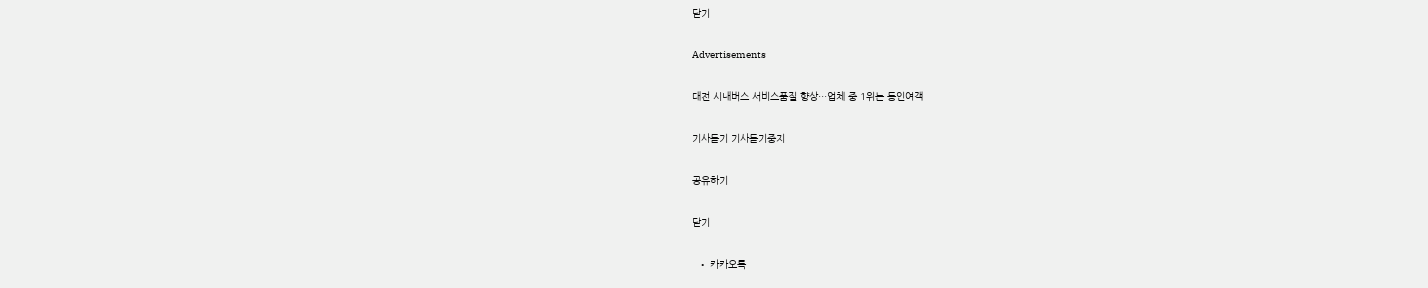닫기

Advertisements

대전 시내버스 서비스품질 향상…업체 중 1위는 동인여객

기사듣기 기사듣기중지

공유하기

닫기

  • 카카오톡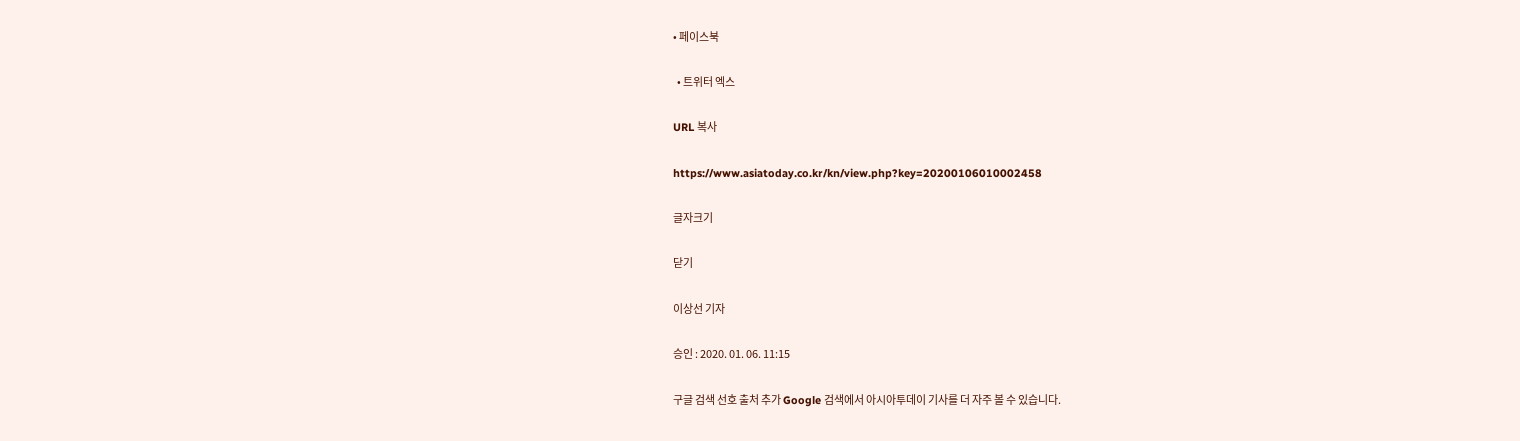• 페이스북

  • 트위터 엑스

URL 복사

https://www.asiatoday.co.kr/kn/view.php?key=20200106010002458

글자크기

닫기

이상선 기자

승인 : 2020. 01. 06. 11:15

구글 검색 선호 출처 추가 Google 검색에서 아시아투데이 기사를 더 자주 볼 수 있습니다.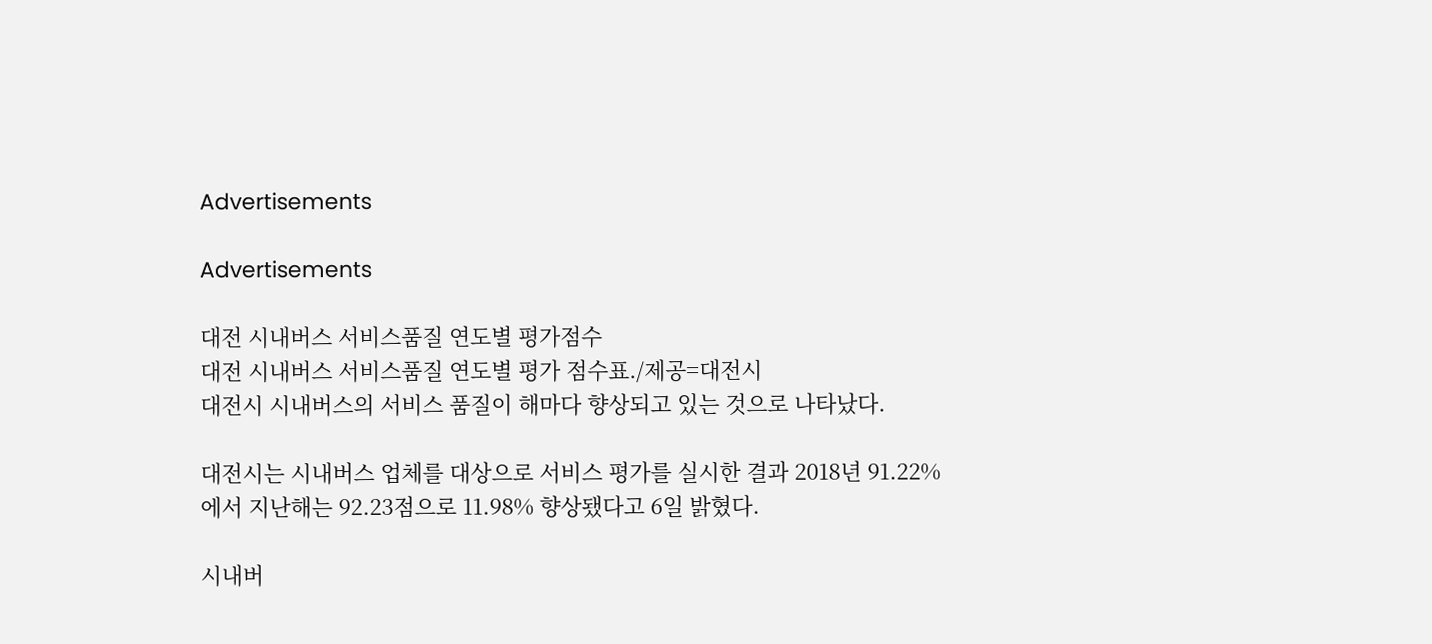Advertisements

Advertisements

대전 시내버스 서비스품질 연도별 평가점수
대전 시내버스 서비스품질 연도별 평가 점수표./제공=대전시
대전시 시내버스의 서비스 품질이 해마다 향상되고 있는 것으로 나타났다.

대전시는 시내버스 업체를 대상으로 서비스 평가를 실시한 결과 2018년 91.22%에서 지난해는 92.23점으로 11.98% 향상됐다고 6일 밝혔다.

시내버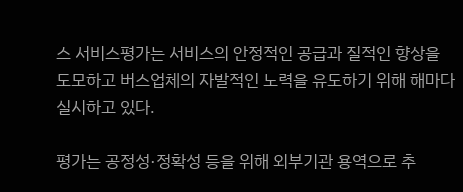스 서비스평가는 서비스의 안정적인 공급과 질적인 향상을 도모하고 버스업체의 자발적인 노력을 유도하기 위해 해마다 실시하고 있다.

평가는 공정성·정확성 등을 위해 외부기관 용역으로 추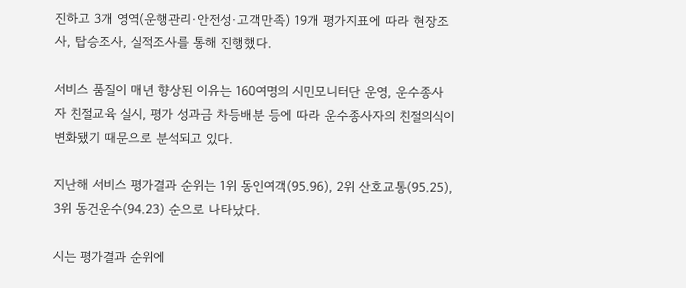진하고 3개 영역(운행관리·안전성·고객만족) 19개 평가지표에 따라 현장조사, 탑승조사, 실적조사를 통해 진행했다.

서비스 품질이 매년 향상된 이유는 160여명의 시민모니터단 운영, 운수종사자 친절교육 실시, 평가 성과금 차등배분 등에 따라 운수종사자의 친절의식이 변화됐기 때문으로 분석되고 있다.

지난해 서비스 평가결과 순위는 1위 동인여객(95.96), 2위 산호교통(95.25), 3위 동건운수(94.23) 순으로 나타났다.

시는 평가결과 순위에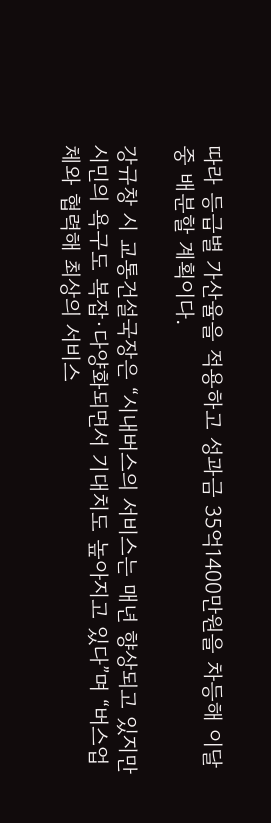따라 등급별 가산율을 적용하고 성과금 35억1400만원을 차등해 이달 중 배분할 계획이다.

강규창 시 교통건설국장은 “시내버스의 서비스는 매년 향상되고 있지만 시민의 욕구도 복잡·다양화되면서 기대치도 높아지고 있다”며 “버스업체와 협력해 최상의 서비스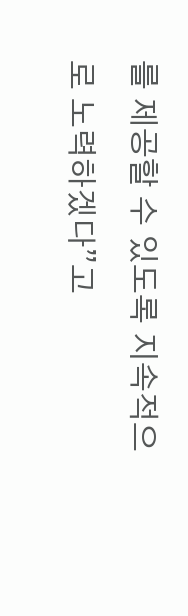를 제공할 수 있도록 지속적으로 노력하겠다”고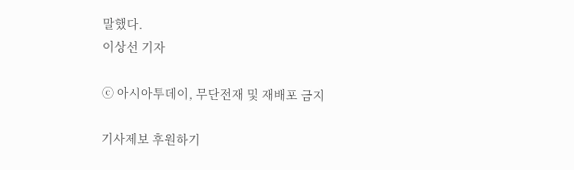말했다.
이상선 기자

ⓒ 아시아투데이, 무단전재 및 재배포 금지

기사제보 후원하기